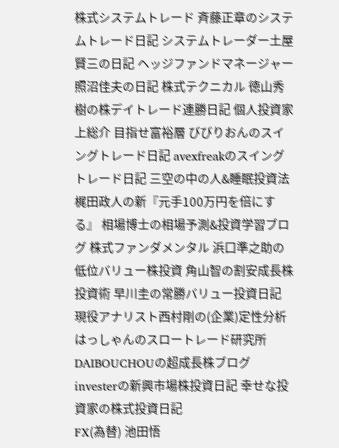株式システムトレード 斉藤正章のシステムトレード日記 システムトレーダー土屋賢三の日記 ヘッジファンドマネージャー照沼佳夫の日記 株式テクニカル 徳山秀樹の株デイトレード連勝日記 個人投資家 上総介 目指せ富裕層 びびりおんのスイングトレード日記 avexfreakのスイングトレード日記 三空の中の人&睡眠投資法 梶田政人の新『元手100万円を倍にする』 相場博士の相場予測&投資学習ブログ 株式ファンダメンタル 浜口準之助の低位バリュー株投資 角山智の割安成長株投資術 早川圭の常勝バリュー投資日記 現役アナリスト西村剛の(企業)定性分析 はっしゃんのスロートレード研究所 DAIBOUCHOUの超成長株ブログ investerの新興市場株投資日記 幸せな投資家の株式投資日記
FX(為替) 池田悟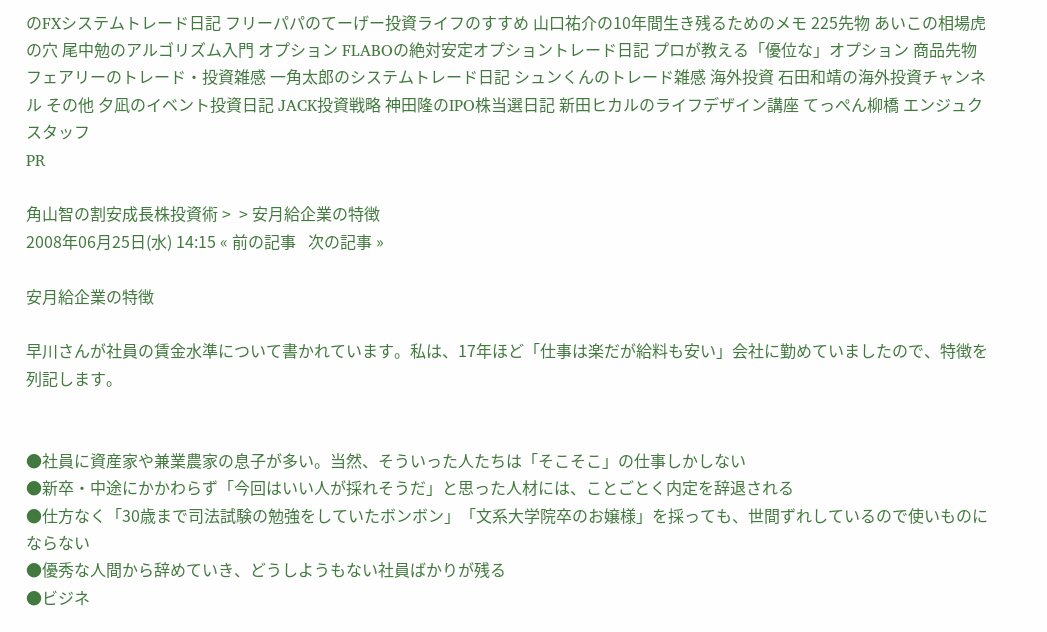のFXシステムトレード日記 フリーパパのてーげー投資ライフのすすめ 山口祐介の10年間生き残るためのメモ 225先物 あいこの相場虎の穴 尾中勉のアルゴリズム入門 オプション FLABOの絶対安定オプショントレード日記 プロが教える「優位な」オプション 商品先物 フェアリーのトレード・投資雑感 一角太郎のシステムトレード日記 シュンくんのトレード雑感 海外投資 石田和靖の海外投資チャンネル その他 夕凪のイベント投資日記 JACK投資戦略 神田隆のIPO株当選日記 新田ヒカルのライフデザイン講座 てっぺん柳橋 エンジュクスタッフ
PR

角山智の割安成長株投資術 >  > 安月給企業の特徴
2008年06月25日(水) 14:15 « 前の記事   次の記事 »

安月給企業の特徴

早川さんが社員の賃金水準について書かれています。私は、17年ほど「仕事は楽だが給料も安い」会社に勤めていましたので、特徴を列記します。


●社員に資産家や兼業農家の息子が多い。当然、そういった人たちは「そこそこ」の仕事しかしない
●新卒・中途にかかわらず「今回はいい人が採れそうだ」と思った人材には、ことごとく内定を辞退される
●仕方なく「30歳まで司法試験の勉強をしていたボンボン」「文系大学院卒のお嬢様」を採っても、世間ずれしているので使いものにならない
●優秀な人間から辞めていき、どうしようもない社員ばかりが残る
●ビジネ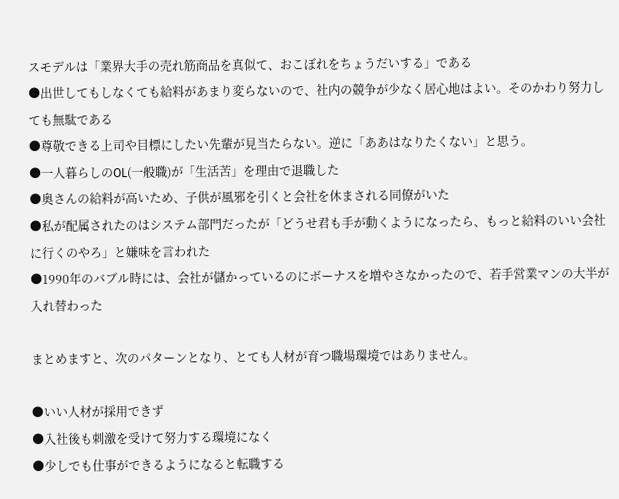スモデルは「業界大手の売れ筋商品を真似て、おこぼれをちょうだいする」である
●出世してもしなくても給料があまり変らないので、社内の競争が少なく居心地はよい。そのかわり努力しても無駄である
●尊敬できる上司や目標にしたい先輩が見当たらない。逆に「ああはなりたくない」と思う。
●一人暮らしのOL(一般職)が「生活苦」を理由で退職した
●奥さんの給料が高いため、子供が風邪を引くと会社を休まされる同僚がいた
●私が配属されたのはシステム部門だったが「どうせ君も手が動くようになったら、もっと給料のいい会社に行くのやろ」と嫌味を言われた
●1990年のバブル時には、会社が儲かっているのにボーナスを増やさなかったので、若手営業マンの大半が入れ替わった

まとめますと、次のパターンとなり、とても人材が育つ職場環境ではありません。

●いい人材が採用できず
●入社後も刺激を受けて努力する環境になく
●少しでも仕事ができるようになると転職する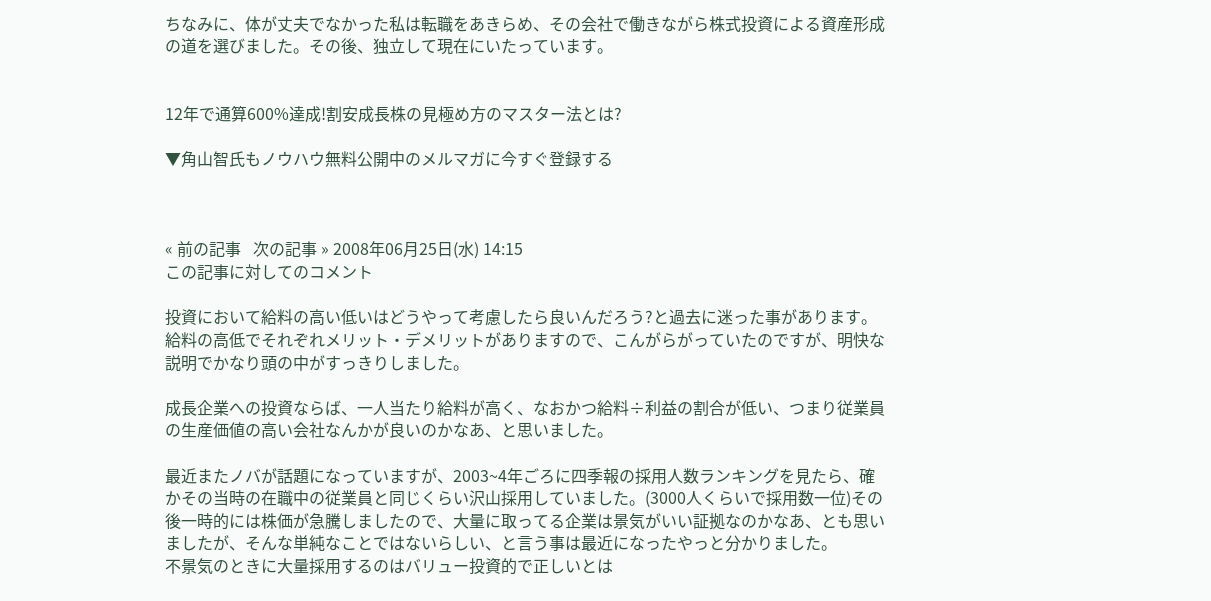ちなみに、体が丈夫でなかった私は転職をあきらめ、その会社で働きながら株式投資による資産形成の道を選びました。その後、独立して現在にいたっています。


12年で通算600%達成!割安成長株の見極め方のマスター法とは?

▼角山智氏もノウハウ無料公開中のメルマガに今すぐ登録する



« 前の記事   次の記事 » 2008年06月25日(水) 14:15
この記事に対してのコメント

投資において給料の高い低いはどうやって考慮したら良いんだろう?と過去に迷った事があります。
給料の高低でそれぞれメリット・デメリットがありますので、こんがらがっていたのですが、明快な説明でかなり頭の中がすっきりしました。

成長企業への投資ならば、一人当たり給料が高く、なおかつ給料÷利益の割合が低い、つまり従業員の生産価値の高い会社なんかが良いのかなあ、と思いました。

最近またノバが話題になっていますが、2003~4年ごろに四季報の採用人数ランキングを見たら、確かその当時の在職中の従業員と同じくらい沢山採用していました。(3000人くらいで採用数一位)その後一時的には株価が急騰しましたので、大量に取ってる企業は景気がいい証拠なのかなあ、とも思いましたが、そんな単純なことではないらしい、と言う事は最近になったやっと分かりました。
不景気のときに大量採用するのはバリュー投資的で正しいとは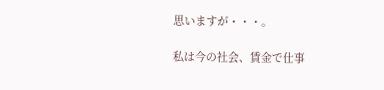思いますが・・・。

私は今の社会、賃金で仕事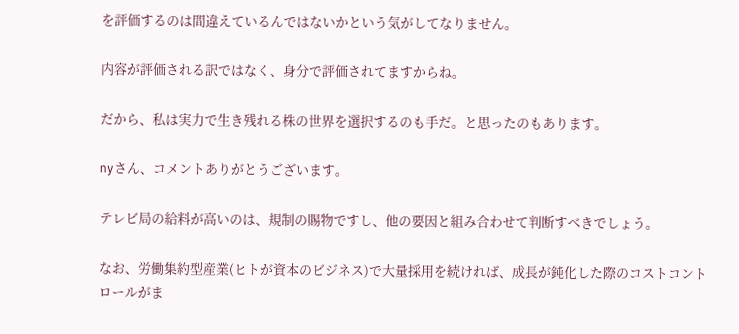を評価するのは間違えているんではないかという気がしてなりません。

内容が評価される訳ではなく、身分で評価されてますからね。

だから、私は実力で生き残れる株の世界を選択するのも手だ。と思ったのもあります。

nyさん、コメントありがとうございます。

テレビ局の給料が高いのは、規制の賜物ですし、他の要因と組み合わせて判断すべきでしょう。

なお、労働集約型産業(ヒトが資本のビジネス)で大量採用を続ければ、成長が鈍化した際のコストコントロールがま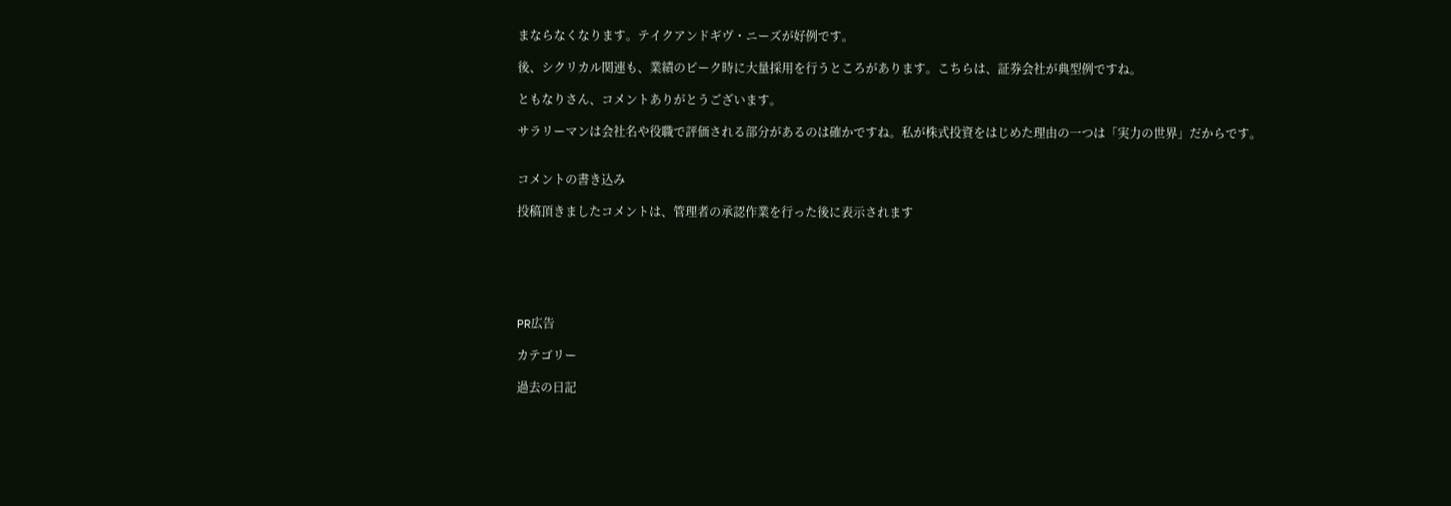まならなくなります。テイクアンドギヴ・ニーズが好例です。

後、シクリカル関連も、業績のピーク時に大量採用を行うところがあります。こちらは、証券会社が典型例ですね。

ともなりさん、コメントありがとうございます。

サラリーマンは会社名や役職で評価される部分があるのは確かですね。私が株式投資をはじめた理由の一つは「実力の世界」だからです。


コメントの書き込み

投稿頂きましたコメントは、管理者の承認作業を行った後に表示されます






PR広告

カテゴリー

過去の日記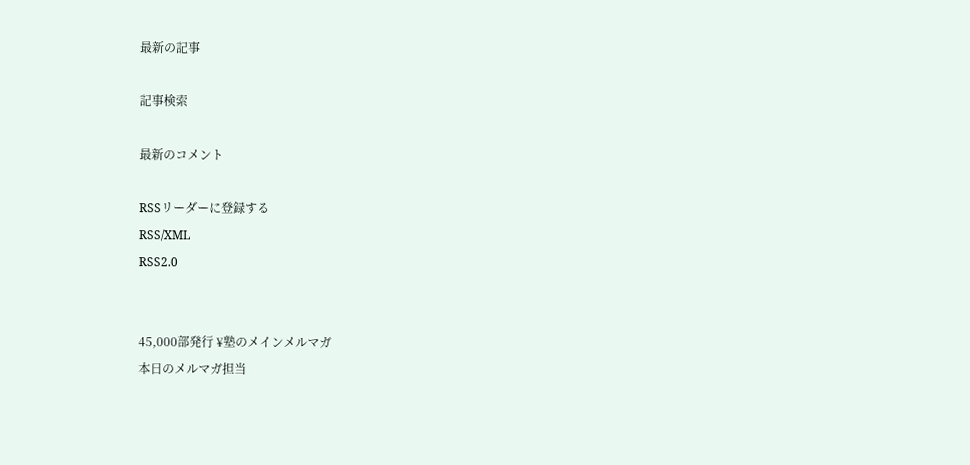最新の記事

記事検索

最新のコメント

RSSリーダーに登録する
RSS/XML
RSS2.0


45,000部発行 ¥塾のメインメルマガ
本日のメルマガ担当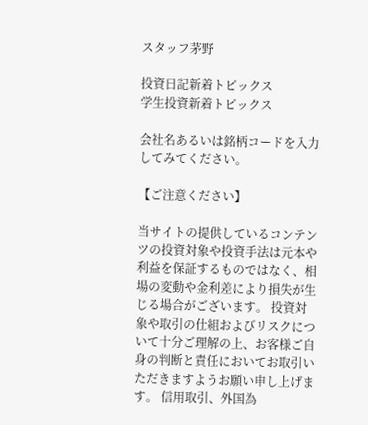スタッフ茅野

投資日記新着トピックス
学生投資新着トピックス

会社名あるいは銘柄コードを入力してみてください。

【ご注意ください】

当サイトの提供しているコンテンツの投資対象や投資手法は元本や利益を保証するものではなく、相場の変動や金利差により損失が生じる場合がございます。 投資対象や取引の仕組およびリスクについて十分ご理解の上、お客様ご自身の判断と責任においてお取引いただきますようお願い申し上げます。 信用取引、外国為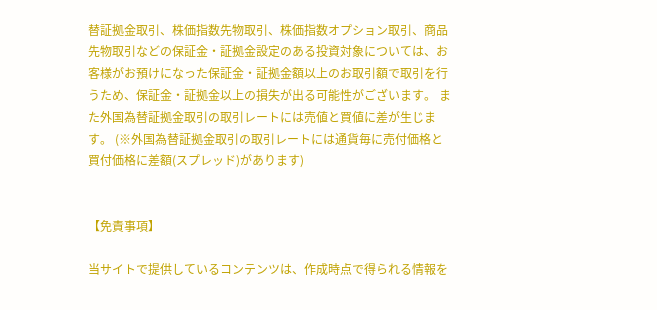替証拠金取引、株価指数先物取引、株価指数オプション取引、商品先物取引などの保証金・証拠金設定のある投資対象については、お客様がお預けになった保証金・証拠金額以上のお取引額で取引を行うため、保証金・証拠金以上の損失が出る可能性がございます。 また外国為替証拠金取引の取引レートには売値と買値に差が生じます。 (※外国為替証拠金取引の取引レートには通貨毎に売付価格と買付価格に差額(スプレッド)があります)


【免責事項】

当サイトで提供しているコンテンツは、作成時点で得られる情報を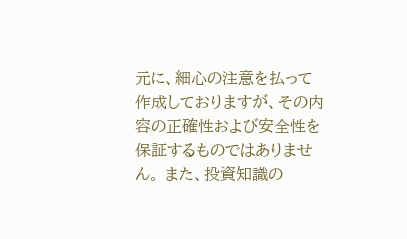元に、細心の注意を払って作成しておりますが、その内容の正確性および安全性を保証するものではありません。 また、投資知識の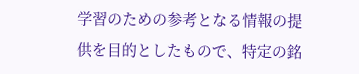学習のための参考となる情報の提供を目的としたもので、特定の銘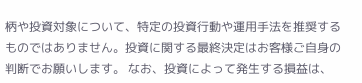柄や投資対象について、特定の投資行動や運用手法を推奨するものではありません。投資に関する最終決定はお客様ご自身の判断でお願いします。 なお、投資によって発生する損益は、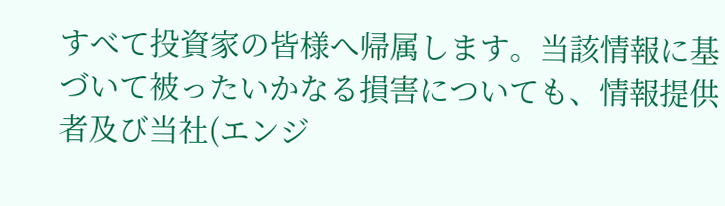すべて投資家の皆様へ帰属します。当該情報に基づいて被ったいかなる損害についても、情報提供者及び当社(エンジ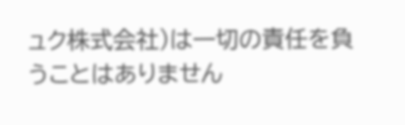ュク株式会社)は一切の責任を負うことはありません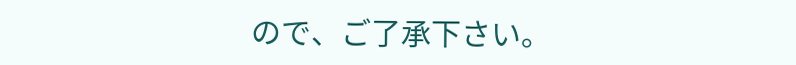ので、ご了承下さい。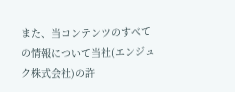また、当コンテンツのすべての情報について当社(エンジュク株式会社)の許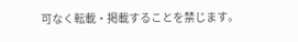可なく転載・掲載することを禁じます。